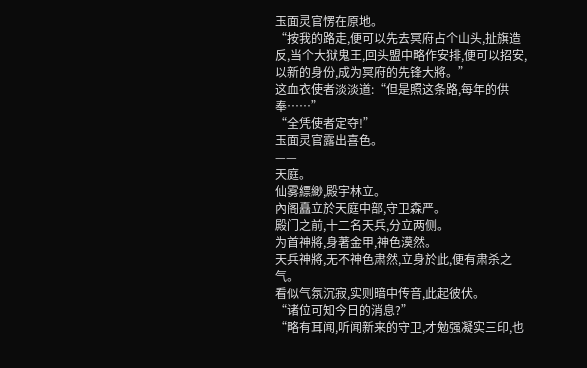玉面灵官愣在原地。
“按我的路走,便可以先去冥府占个山头,扯旗造反,当个大狱鬼王,回头盟中略作安排,便可以招安,以新的身份,成为冥府的先锋大將。”
这血衣使者淡淡道:“但是照这条路,每年的供奉……”
“全凭使者定夺!”
玉面灵官露出喜色。
——
天庭。
仙雾縹緲,殿宇林立。
內阁矗立於天庭中部,守卫森严。
殿门之前,十二名天兵,分立两侧。
为首神將,身著金甲,神色漠然。
天兵神將,无不神色肃然,立身於此,便有肃杀之气。
看似气氛沉寂,实则暗中传音,此起彼伏。
“诸位可知今日的消息?”
“略有耳闻,听闻新来的守卫,才勉强凝实三印,也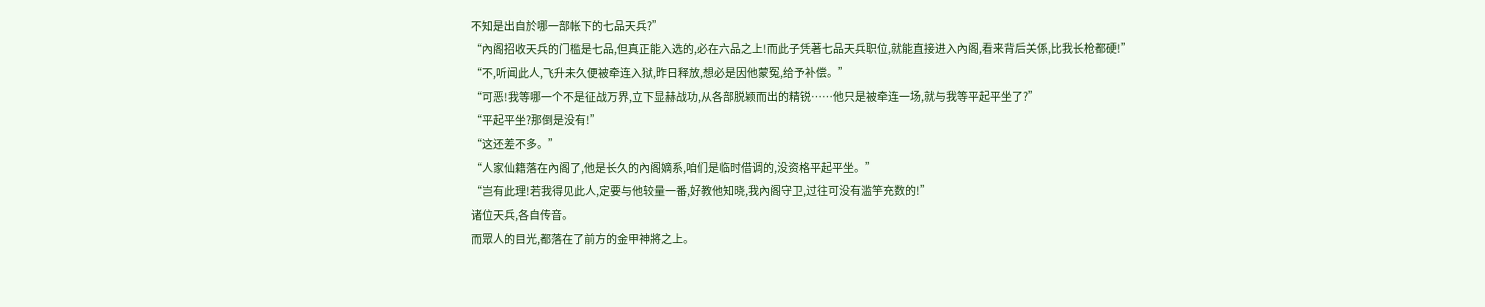不知是出自於哪一部帐下的七品天兵?”
“內阁招收天兵的门槛是七品,但真正能入选的,必在六品之上!而此子凭著七品天兵职位,就能直接进入內阁,看来背后关係,比我长枪都硬!”
“不,听闻此人,飞升未久便被牵连入狱,昨日释放,想必是因他蒙冤,给予补偿。”
“可恶!我等哪一个不是征战万界,立下显赫战功,从各部脱颖而出的精锐……他只是被牵连一场,就与我等平起平坐了?”
“平起平坐?那倒是没有!”
“这还差不多。”
“人家仙籍落在內阁了,他是长久的內阁嫡系,咱们是临时借调的,没资格平起平坐。”
“岂有此理!若我得见此人,定要与他较量一番,好教他知晓,我內阁守卫,过往可没有滥竽充数的!”
诸位天兵,各自传音。
而眾人的目光,都落在了前方的金甲神將之上。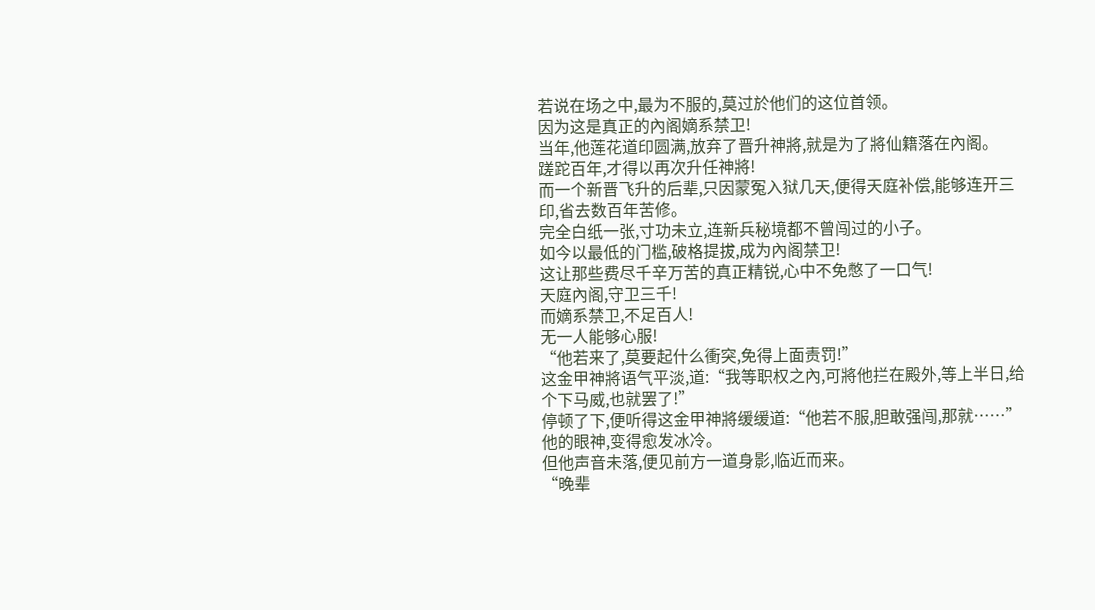若说在场之中,最为不服的,莫过於他们的这位首领。
因为这是真正的內阁嫡系禁卫!
当年,他莲花道印圆满,放弃了晋升神將,就是为了將仙籍落在內阁。
蹉跎百年,才得以再次升任神將!
而一个新晋飞升的后辈,只因蒙冤入狱几天,便得天庭补偿,能够连开三印,省去数百年苦修。
完全白纸一张,寸功未立,连新兵秘境都不曾闯过的小子。
如今以最低的门槛,破格提拔,成为內阁禁卫!
这让那些费尽千辛万苦的真正精锐,心中不免憋了一口气!
天庭內阁,守卫三千!
而嫡系禁卫,不足百人!
无一人能够心服!
“他若来了,莫要起什么衝突,免得上面责罚!”
这金甲神將语气平淡,道:“我等职权之內,可將他拦在殿外,等上半日,给个下马威,也就罢了!”
停顿了下,便听得这金甲神將缓缓道:“他若不服,胆敢强闯,那就……”
他的眼神,变得愈发冰冷。
但他声音未落,便见前方一道身影,临近而来。
“晚辈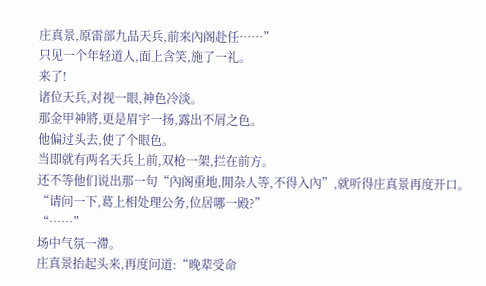庄真景,原雷部九品天兵,前来內阁赴任……”
只见一个年轻道人,面上含笑,施了一礼。
来了!
诸位天兵,对视一眼,神色冷淡。
那金甲神將,更是眉宇一扬,露出不屑之色。
他偏过头去,使了个眼色。
当即就有两名天兵上前,双枪一架,拦在前方。
还不等他们说出那一句“內阁重地,閒杂人等,不得入內”,就听得庄真景再度开口。
“请问一下,葛上相处理公务,位居哪一殿?”
“……”
场中气氛一滯。
庄真景抬起头来,再度问道:“晚辈受命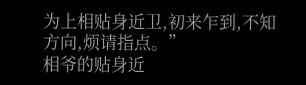为上相贴身近卫,初来乍到,不知方向,烦请指点。”
相爷的贴身近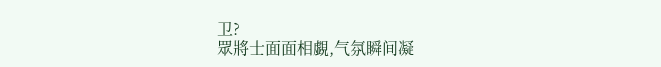卫?
眾將士面面相覷,气氛瞬间凝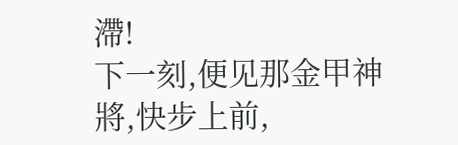滯!
下一刻,便见那金甲神將,快步上前,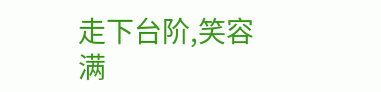走下台阶,笑容满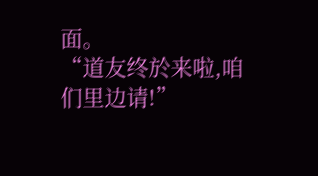面。
“道友终於来啦,咱们里边请!”